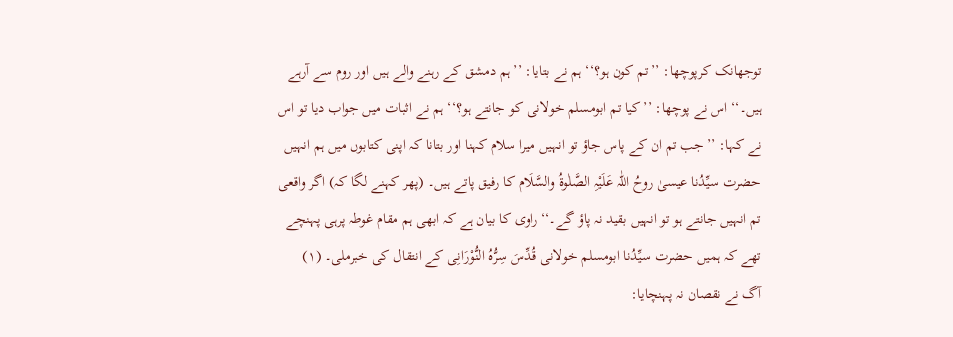توجھانک کرپوچھا: ’’تم کون ہو؟‘‘ ہم نے بتایا: ’’ہم دمشق کے رہنے والے ہیں اور روم سے آرہے ہیں۔‘‘ اس نے پوچھا: ’’کیا تم ابومسلم خولانی کو جانتے ہو؟‘‘ ہم نے اثبات میں جواب دیا تو اس نے کہا: ’’جب تم ان کے پاس جاؤ تو انہیں میرا سلام کہنا اور بتانا کہ اپنی کتابوں میں ہم انہیں حضرت سیِّدُنا عیسیٰ روحُ اللّٰہ عَلَیْہِ الصَّلٰوۃُ والسَّلَام کا رفیق پاتے ہیں۔ (پھر کہنے لگا کہ) اگر واقعی تم انہیں جانتے ہو تو انہیں بقید نہ پاؤ گے۔‘‘ راوی کا بیان ہے کہ ابھی ہم مقام غوطہ پرہی پہنچے تھے کہ ہمیں حضرت سیِّدُنا ابومسلم خولانی قُدِّسَ سِرُّہُ النُّوْرَانِی کے انتقال کی خبرملی۔ (۱)
آگ نے نقصان نہ پہنچایا: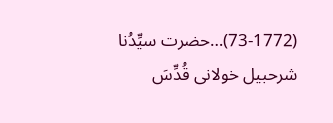(73-1772)…حضرت سیِّدُنا شرحبیل خولانی قُدِّسَ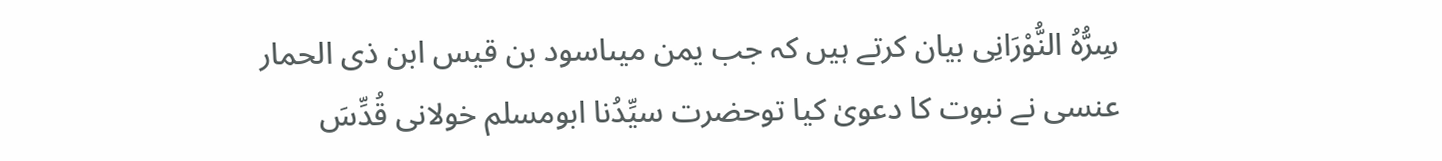سِرُّہُ النُّوْرَانِی بیان کرتے ہیں کہ جب یمن میںاسود بن قیس ابن ذی الحمار عنسی نے نبوت کا دعویٰ کیا توحضرت سیِّدُنا ابومسلم خولانی قُدِّسَ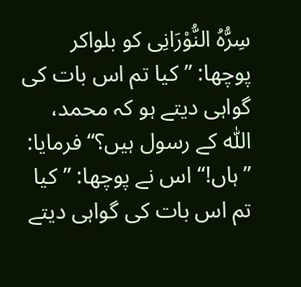سِرُّہُ النُّوْرَانِی کو بلواکر پوچھا: ’’کیا تم اس بات کی گواہی دیتے ہو کہ محمد، اللّٰہ کے رسول ہیں؟‘‘فرمایا: ’’ہاں!‘‘ اس نے پوچھا: ’’کیا تم اس بات کی گواہی دیتے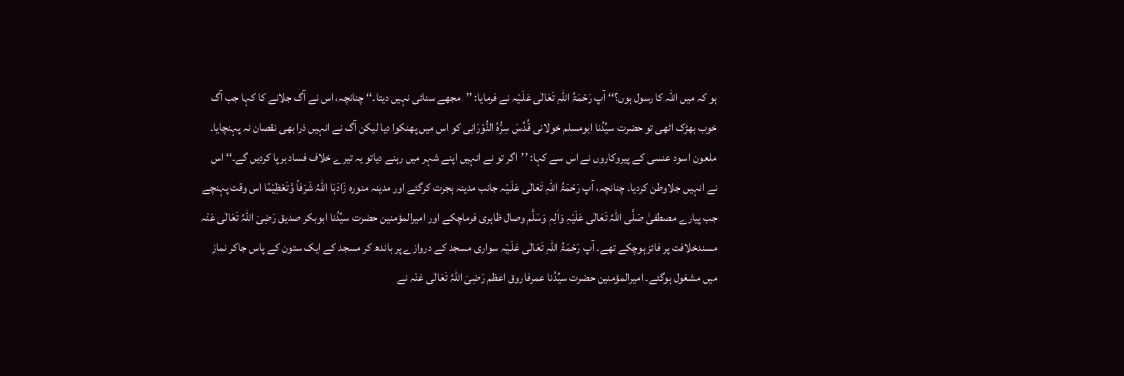ہو کہ میں اللّٰہ کا رسول ہوں؟‘‘ آپ رَحْمَۃُ اللّٰہِ تَعَالٰی عَلَـیْہ نے فرمایا: ’’مجھے سنائی نہیں دیتا۔‘‘ چنانچہ، اس نے آگ جلانے کا کہا جب آگ خوب بھڑک اٹھی تو حضرت سیِّدُنا ابومسلم خولانی قُدِّسَ سِرُّہُ النُّوْرَانِی کو اس میں پھنکوا دیا لیکن آگ نے انہیں ذرا بھی نقصان نہ پہنچایا۔ ملعون اسود عنسی کے پیروکاروں نے اس سے کہا: ’’اگر تو نے انہیں اپنے شہر میں رہنے دیاتو یہ تیرے خلاف فساد برپا کردیں گے۔‘‘ اس نے انہیں جلاوطن کردیا۔ چنانچہ، آپ رَحْمَۃُ اللّٰہِ تَعَالٰی عَلَـیْہ جانب مدینہ ہجرت کرگئے اور مدینہ منورہ زَادَہَا اللّٰہُ شَرَفاً وَّتَعْظِیْمًا اس وقت پہنچے جب پیارے مصطفیٰ صَلَّی اللّٰہُ تَعَالٰی عَلَیْہِ وَاٰلِہٖ وَسَلَّم وصال ظاہری فرماچکے اور امیرالمؤمنین حضرت سیِّدُنا ابوبکر صدیق رَضِیَ اللّٰہُ تَعَالٰی عَنْہ مسندخلافت پر فائز ہوچکے تھے۔ آپ رَحْمَۃُ اللّٰہِ تَعَالٰی عَلَـیْہ سواری مسجد کے دروازے پر باندھ کر مسجد کے ایک ستون کے پاس جاکر نماز میں مشغول ہوگئے۔ امیرالمؤمنین حضرت سیِّدُنا عمرفاروق اعظم رَضِیَ اللّٰہُ تَعَالٰی عَنْہ نے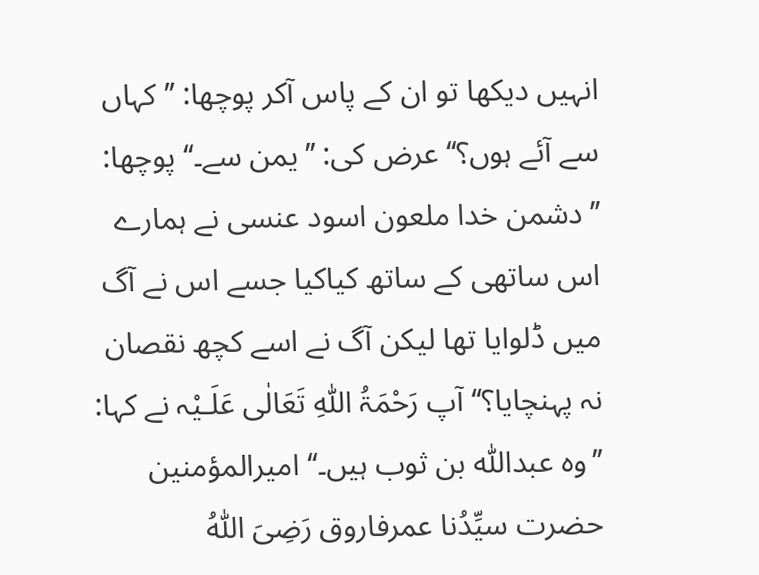انہیں دیکھا تو ان کے پاس آکر پوچھا: ’’کہاں سے آئے ہوں؟‘‘ عرض کی: ’’یمن سے۔‘‘ پوچھا: ’’دشمن خدا ملعون اسود عنسی نے ہمارے اس ساتھی کے ساتھ کیاکیا جسے اس نے آگ میں ڈلوایا تھا لیکن آگ نے اسے کچھ نقصان نہ پہنچایا؟‘‘ آپ رَحْمَۃُ اللّٰہِ تَعَالٰی عَلَـیْہ نے کہا: ’’وہ عبداللّٰہ بن ثوب ہیں۔‘‘ امیرالمؤمنین حضرت سیِّدُنا عمرفاروق رَضِیَ اللّٰہُ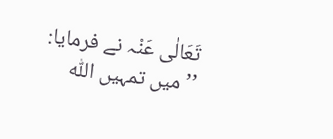تَعَالٰی عَنْہ نے فرمایا: ’’میں تمہیں اللّٰہ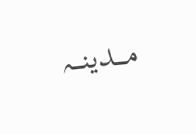مـــدینـــہ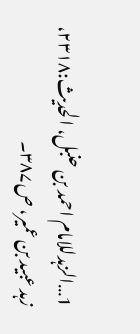1…الزہدللامام احمد بن حنبل، الحدیث:۲۳۱۸، زہد عبید بن عمیر، ص۳۸۷۔